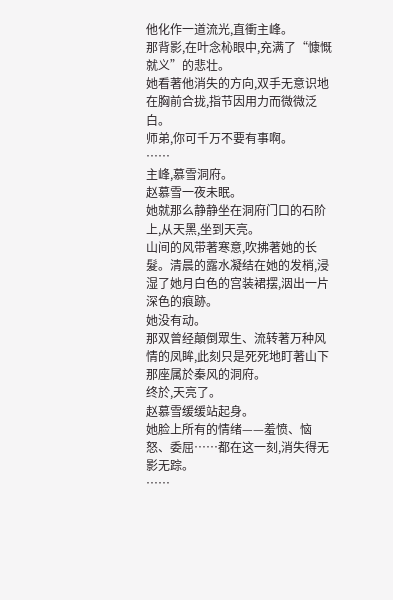他化作一道流光,直衝主峰。
那背影,在叶念杺眼中,充满了“慷慨就义”的悲壮。
她看著他消失的方向,双手无意识地在胸前合拢,指节因用力而微微泛白。
师弟,你可千万不要有事啊。
……
主峰,慕雪洞府。
赵慕雪一夜未眠。
她就那么静静坐在洞府门口的石阶上,从天黑,坐到天亮。
山间的风带著寒意,吹拂著她的长髮。清晨的露水凝结在她的发梢,浸湿了她月白色的宫装裙摆,洇出一片深色的痕跡。
她没有动。
那双曾经顛倒眾生、流转著万种风情的凤眸,此刻只是死死地盯著山下那座属於秦风的洞府。
终於,天亮了。
赵慕雪缓缓站起身。
她脸上所有的情绪——羞愤、恼怒、委屈……都在这一刻,消失得无影无踪。
……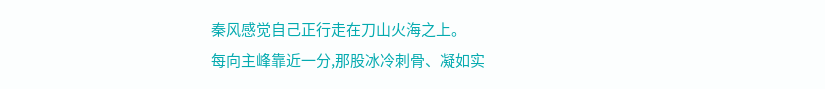秦风感觉自己正行走在刀山火海之上。
每向主峰靠近一分,那股冰冷刺骨、凝如实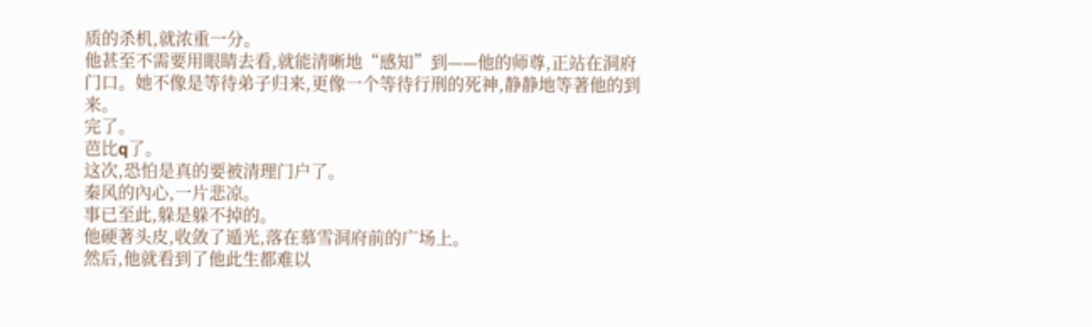质的杀机,就浓重一分。
他甚至不需要用眼睛去看,就能清晰地“感知”到——他的师尊,正站在洞府门口。她不像是等待弟子归来,更像一个等待行刑的死神,静静地等著他的到来。
完了。
芭比q了。
这次,恐怕是真的要被清理门户了。
秦风的內心,一片悲凉。
事已至此,躲是躲不掉的。
他硬著头皮,收敛了遁光,落在慕雪洞府前的广场上。
然后,他就看到了他此生都难以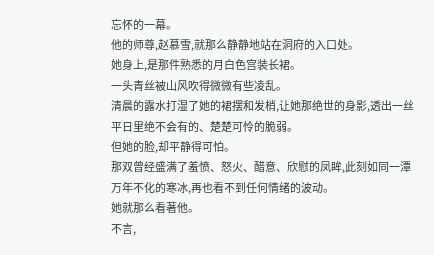忘怀的一幕。
他的师尊,赵慕雪,就那么静静地站在洞府的入口处。
她身上,是那件熟悉的月白色宫装长裙。
一头青丝被山风吹得微微有些凌乱。
清晨的露水打湿了她的裙摆和发梢,让她那绝世的身影,透出一丝平日里绝不会有的、楚楚可怜的脆弱。
但她的脸,却平静得可怕。
那双曾经盛满了羞愤、怒火、醋意、欣慰的凤眸,此刻如同一潭万年不化的寒冰,再也看不到任何情绪的波动。
她就那么看著他。
不言,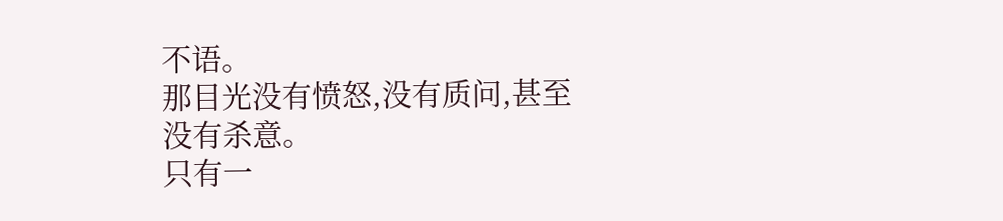不语。
那目光没有愤怒,没有质问,甚至没有杀意。
只有一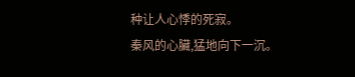种让人心悸的死寂。
秦风的心臟,猛地向下一沉。